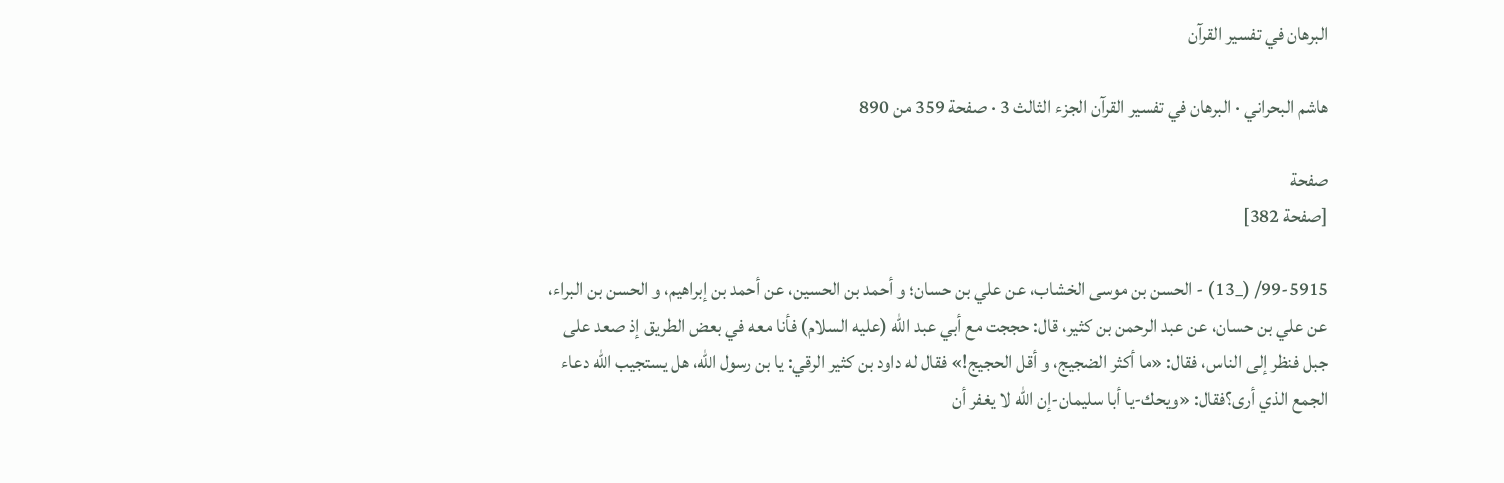البرهان في تفسير القرآن

هاشم البحراني · البرهان في تفسير القرآن الجزء الثالث 3 · صفحة 359 من 890

صفحة
[صفحة 382]

99-5915/ (_13) - الحسن بن موسى الخشاب، عن علي بن حسان؛ و أحمد بن الحسين، عن أحمد بن إبراهيم، و الحسن بن البراء، عن علي بن حسان، عن عبد الرحمن بن كثير، قال: حججت مع أبي عبد الله (عليه السلام) فأنا معه في بعض الطريق إذ صعد على جبل فنظر إلى الناس، فقال: «ما أكثر الضجيج، و أقل الحجيج!» فقال له داود بن كثير الرقي: يا بن رسول الله، هل يستجيب الله دعاء الجمع الذي أرى؟فقال: «ويحك-يا أبا سليمان-إن الله لا يغفر أن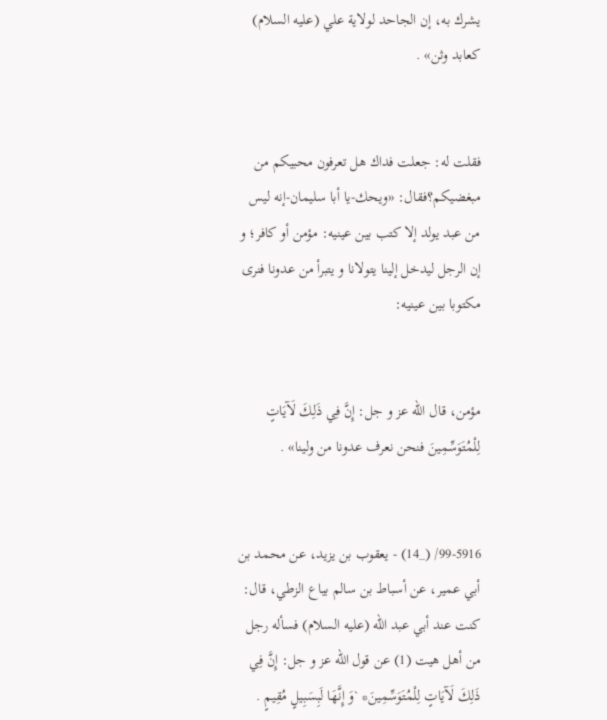يشرك به، إن الجاحد لولاية علي (عليه السلام) كعابد وثن» .


فقلت له: جعلت فداك هل تعرفون محبيكم من مبغضيكم؟فقال: «ويحك-يا أبا سليمان-إنه ليس من عبد يولد إلا كتب بين عينيه: مؤمن أو كافر؛ و إن الرجل ليدخل إلينا يتولانا و يتبرأ من عدونا فنرى مكتوبا بين عينيه:


مؤمن، قال الله عز و جل: إِنَّ فِي ذَلِكَ لَآيَاتٍ لِلْمُتَوَسِّمِينَ فنحن نعرف عدونا من ولينا» .


99-5916/ (_14) - يعقوب بن يزيد، عن محمد بن أبي عمير، عن أسباط بن سالم بياع الزطي، قال: كنت عند أبي عبد الله (عليه السلام) فسأله رجل من أهل هيت (1) عن قول الله عز و جل: إِنَّ فِي ذَلِكَ لَآيَاتٍ لِلْمُتَوَسِّمِينَ* `وَ إِنَّهَا لَبِسَبِيلٍ مُقِيمٍ .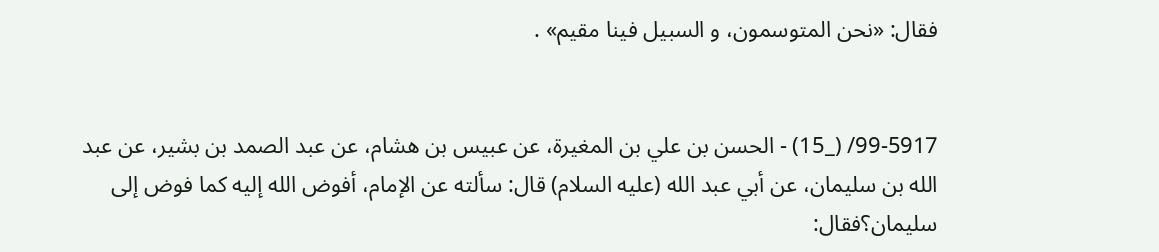فقال: «نحن المتوسمون، و السبيل فينا مقيم» .


99-5917/ (_15) - الحسن بن علي بن المغيرة، عن عبيس بن هشام، عن عبد الصمد بن بشير، عن عبد الله بن سليمان، عن أبي عبد الله (عليه السلام) قال: سألته عن الإمام، أفوض الله إليه كما فوض إلى سليمان؟فقال: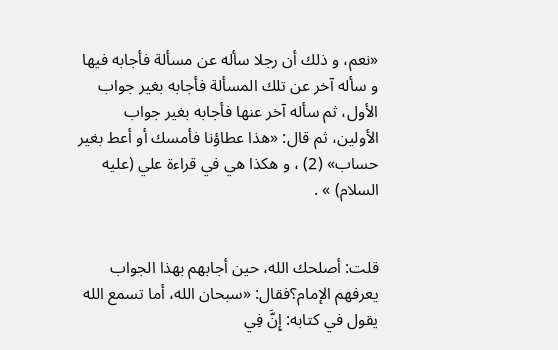«نعم، و ذلك أن رجلا سأله عن مسألة فأجابه فيها و سأله آخر عن تلك المسألة فأجابه بغير جواب الأول، ثم سأله آخر عنها فأجابه بغير جواب الأولين، ثم قال: «هذا عطاؤنا فأمسك أو أعط بغير حساب» (2) ، و هكذا هي في قراءة علي (عليه السلام) » .


قلت: أصلحك الله، حين أجابهم بهذا الجواب يعرفهم الإمام؟فقال: «سبحان الله، أما تسمع الله يقول في كتابه: إِنَّ فِي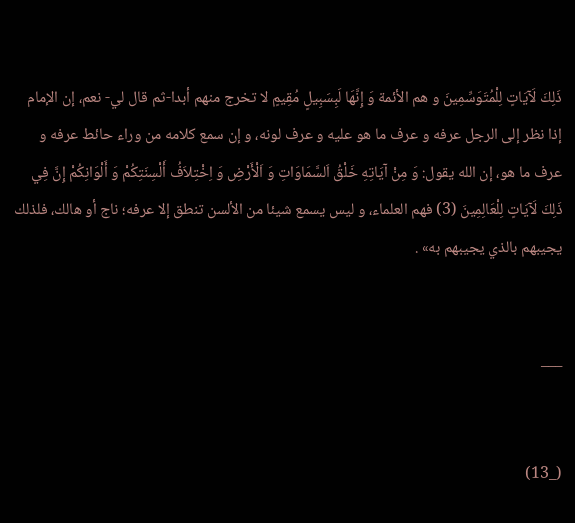ذَلِكَ لَآيَاتٍ لِلْمُتَوَسِّمِينَ و هم الأئمة وَ إِنَّهَا لَبِسَبِيلٍ مُقِيمٍ لا تخرج منهم أبدا-ثم قال لي- نعم، إن الإمام إذا نظر إلى الرجل عرفه و عرف ما هو عليه و عرف لونه، و إن سمع كلامه من وراء حائط عرفه و عرف ما هو، إن الله يقول: وَ مِنْ آيَاتِهِ خَلْقُ اَلسَّمَاوَاتِ وَ اَلْأَرْضِ وَ اِخْتِلاَفُ أَلْسِنَتِكُمْ وَ أَلْوَانِكُمْ إِنَّ فِي ذَلِكَ لَآيَاتٍ لِلْعَالِمِينَ (3) فهم العلماء، و ليس يسمع شيئا من الألسن تنطق إلا عرفه؛ ناج أو هالك، فلذلك يجيبهم بالذي يجيبهم به» .


___


(_13)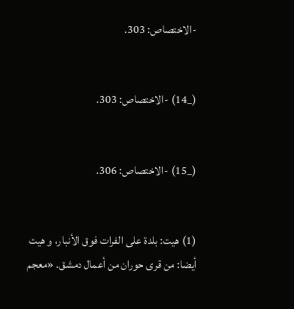-الاختصاص: 303.


(_14) -الاختصاص: 303.


(_15) -الاختصاص: 306.


(1) هيت: بلدة على الفرات فوق الأنبار، و هيت أيضا: من قرى حوران من أعمال دمشق. «معجم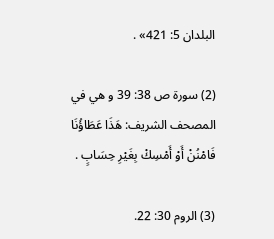البلدان 5: 421» .

(2) سورة ص 38: 39 و هي في المصحف الشريف: هَذَا عَطَاؤُنَا فَامْنُنْ أَوْ أَمْسِكْ بِغَيْرِ حِسَابٍ .

(3) الروم 30: 22.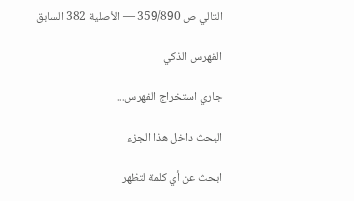التالي ص 359/890 — الأصلية 382 السابق

الفهرس الذكي

جاري استخراج الفهرس...

البحث داخل هذا الجزء

ابحث عن أي كلمة لتظهر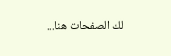لك الصفحات هنا...